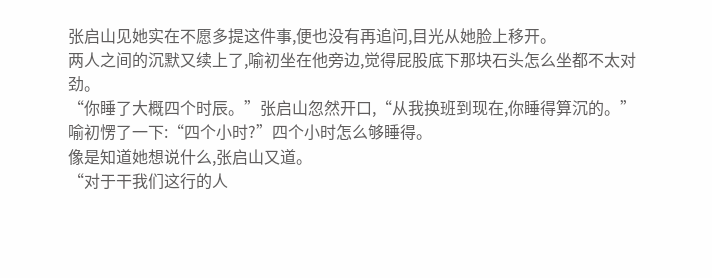张启山见她实在不愿多提这件事,便也没有再追问,目光从她脸上移开。
两人之间的沉默又续上了,喻初坐在他旁边,觉得屁股底下那块石头怎么坐都不太对劲。
“你睡了大概四个时辰。”张启山忽然开口,“从我换班到现在,你睡得算沉的。”
喻初愣了一下:“四个小时?”四个小时怎么够睡得。
像是知道她想说什么,张启山又道。
“对于干我们这行的人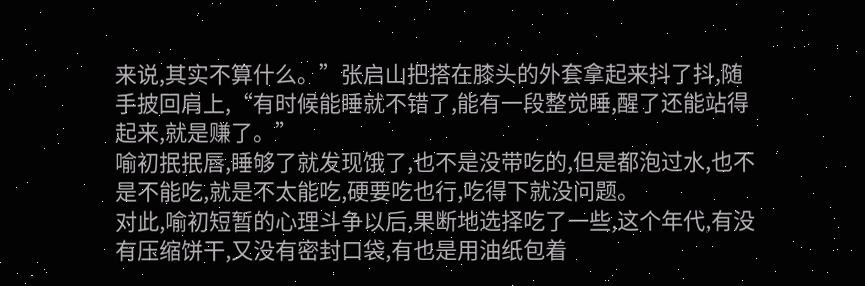来说,其实不算什么。”张启山把搭在膝头的外套拿起来抖了抖,随手披回肩上,“有时候能睡就不错了,能有一段整觉睡,醒了还能站得起来,就是赚了。”
喻初抿抿唇,睡够了就发现饿了,也不是没带吃的,但是都泡过水,也不是不能吃,就是不太能吃,硬要吃也行,吃得下就没问题。
对此,喻初短暂的心理斗争以后,果断地选择吃了一些,这个年代,有没有压缩饼干,又没有密封口袋,有也是用油纸包着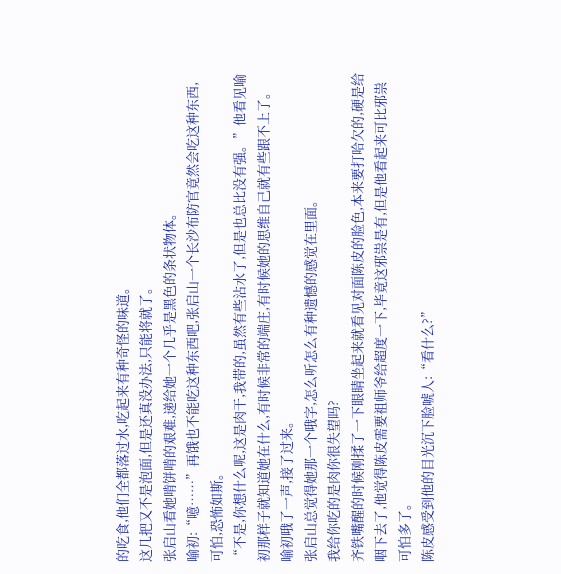的吃食,他们全都落过水,吃起来有种奇怪的味道。
这几把又不是泡面,但是还真没办法,只能将就了。
张启山看她啃饼啃的艰难,递给她一个几乎是黑色的条状物体。
喻初:“噫……”再饿也不能吃这种东西吧,张启山一个长沙布防官竟然会吃这种东西,可怕,恐怖如斯。
“不是,你想什么呢,这是肉干,我带的,虽然有些沾水了,但是也总比没有强。”他看见喻初那样子就知道她在什么,有时候非常的端庄,有时候她的思维自己就有些跟不上了。
喻初哦了一声,接了过来。
张启山总觉得她那一个哦字,怎么听怎么有种遗憾的感觉在里面。
我给你吃的是肉你很失望吗?
齐铁嘴醒的时候刚揉了一下眼睛坐起来就看见对面陈皮的脸色,本来要打哈欠的,硬是给咽下去了,他觉得陈皮需要祖师爷给超度一下,毕竟这邪祟是有,但是他看起来可比邪祟可怕多了。
陈皮感受到他的目光沉下脸唬人:“看什么?”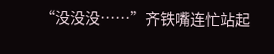“没没没……”齐铁嘴连忙站起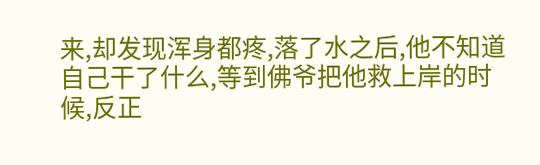来,却发现浑身都疼,落了水之后,他不知道自己干了什么,等到佛爷把他救上岸的时候,反正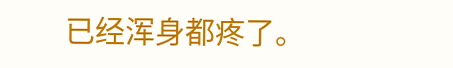已经浑身都疼了。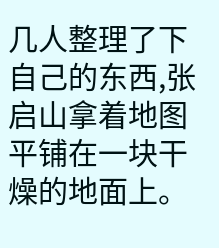几人整理了下自己的东西,张启山拿着地图平铺在一块干燥的地面上。